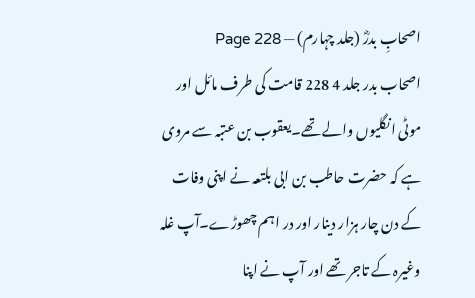اصحابِ بدرؓ (جلد چہارم) — Page 228
اصحاب بدر جلد 4 228 قامت کی طرف مائل اور موٹی انگلیوں والے تھے۔یعقوب بن عتبہ سے مروی ہے کہ حضرت حاطب بن ابی بلتعہ نے اپنی وفات کے دن چار ہزار دینار اور در اہم چھوڑے۔آپ غلہ وغیرہ کے تاجر تھے اور آپ نے اپنا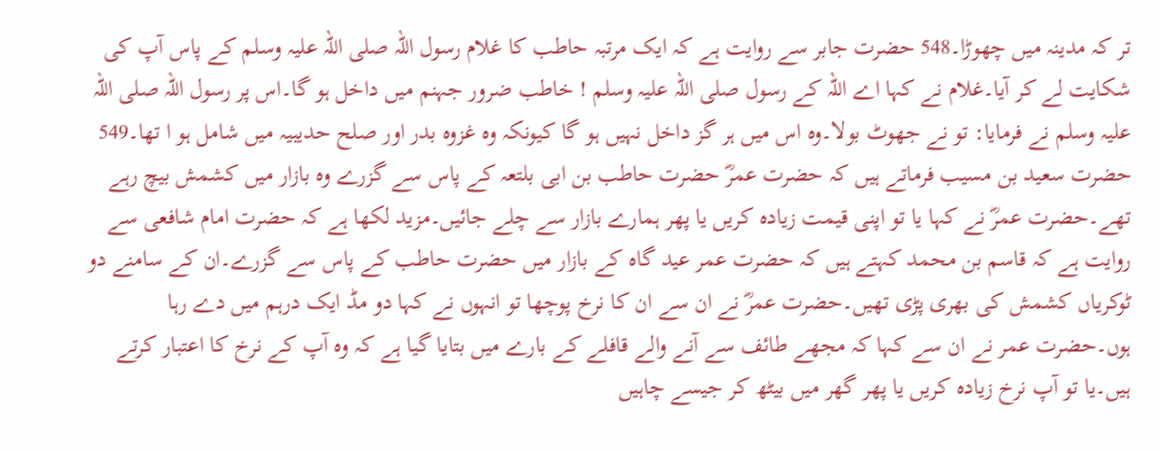تر کہ مدینہ میں چھوڑا۔548 حضرت جابر سے روایت ہے کہ ایک مرتبہ حاطب کا غلام رسول اللہ صلی اللہ علیہ وسلم کے پاس آپ کی شکایت لے کر آیا۔غلام نے کہا اے اللہ کے رسول صلی اللہ علیہ وسلم ! خاطب ضرور جہنم میں داخل ہو گا۔اس پر رسول اللہ صلی اللہ علیہ وسلم نے فرمایا: تو نے جھوٹ بولا۔وہ اس میں ہر گز داخل نہیں ہو گا کیونکہ وہ غزوہ بدر اور صلح حدیبیہ میں شامل ہو ا تھا۔549 حضرت سعید بن مسیب فرماتے ہیں کہ حضرت عمرؓ حضرت حاطب بن ابی بلتعہ کے پاس سے گزرے وہ بازار میں کشمش بیچ رہے تھے۔حضرت عمرؓ نے کہا یا تو اپنی قیمت زیادہ کریں یا پھر ہمارے بازار سے چلے جائیں۔مزید لکھا ہے کہ حضرت امام شافعی سے روایت ہے کہ قاسم بن محمد کہتے ہیں کہ حضرت عمر عید گاہ کے بازار میں حضرت حاطب کے پاس سے گزرے۔ان کے سامنے دو ٹوکریاں کشمش کی بھری پڑی تھیں۔حضرت عمرؓ نے ان سے ان کا نرخ پوچھا تو انہوں نے کہا دو مڈ ایک درہم میں دے رہا ہوں۔حضرت عمر نے ان سے کہا کہ مجھے طائف سے آنے والے قافلے کے بارے میں بتایا گیا ہے کہ وہ آپ کے نرخ کا اعتبار کرتے ہیں۔یا تو آپ نرخ زیادہ کریں یا پھر گھر میں بیٹھ کر جیسے چاہیں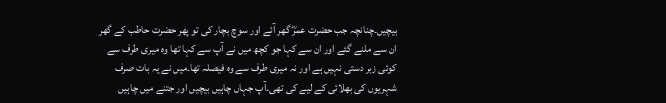بیچیں۔چنانچہ جب حضرت عمرؓ گھر آئے اور سوچ بچار کی تو پھر حضرت حاطب کے گھر ان سے ملنے گئے اور ان سے کہا جو کچھ میں نے آپ سے کہا تھا وہ میری طرف سے کوئی زبر دستی نہیں ہے اور نہ میری طرف سے وہ فیصلہ تھا۔میں نے یہ بات صرف شہریوں کی بھلائی کے لیے کی تھی۔آپ جہاں چاہیں بیچیں اور جتنے میں چاہیں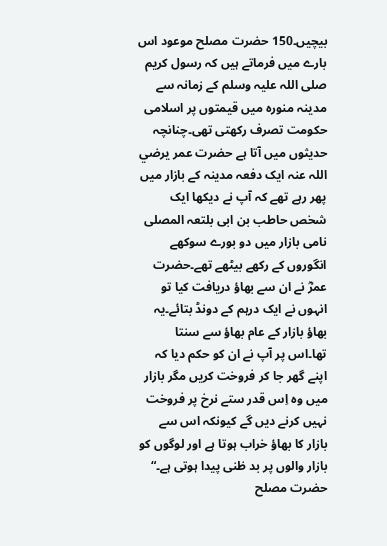بیچیں۔150 حضرت مصلح موعود اس بارے میں فرماتے ہیں کہ رسول کریم صلی اللہ علیہ وسلم کے زمانہ سے مدینہ منورہ میں قیمتوں پر اسلامی حکومت تصرف رکھتی تھی۔چنانچہ حدیثوں میں آتا ہے حضرت عمر یرضي اللہ عنہ ایک دفعہ مدینہ کے بازار میں پھر رہے تھے کہ آپ نے دیکھا ایک شخص حاطب بن ابی بلتعہ المصلی نامی بازار میں دو بورے سوکھے انگوروں کے رکھے بیٹھے تھے۔حضرت عمرؓ نے ان سے بھاؤ دریافت کیا تو انہوں نے ایک درہم کے دونڈ بتائے۔یہ بھاؤ بازار کے عام بھاؤ سے سنتا تھا۔اس پر آپ نے ان کو حکم دیا کہ اپنے گھر جا کر فروخت کریں مگر بازار میں وہ اِس قدر ستے نرخ پر فروخت نہیں کرنے دیں گے کیونکہ اس سے بازار کا بھاؤ خراب ہوتا ہے اور لوگوں کو بازار والوں پر بد ظنی پیدا ہوتی ہے۔“ حضرت مصلح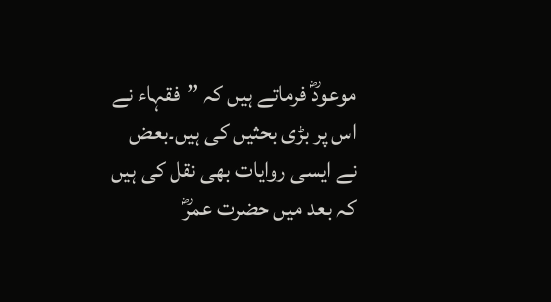موعودؓ فرماتے ہیں کہ ”فقہاء نے اس پر بڑی بحثیں کی ہیں۔بعض نے ایسی روایات بھی نقل کی ہیں کہ بعد میں حضرت عمرؓ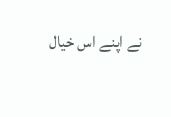نے اپنے اس خیال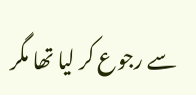سے رجوع کر لیا تھا مگر